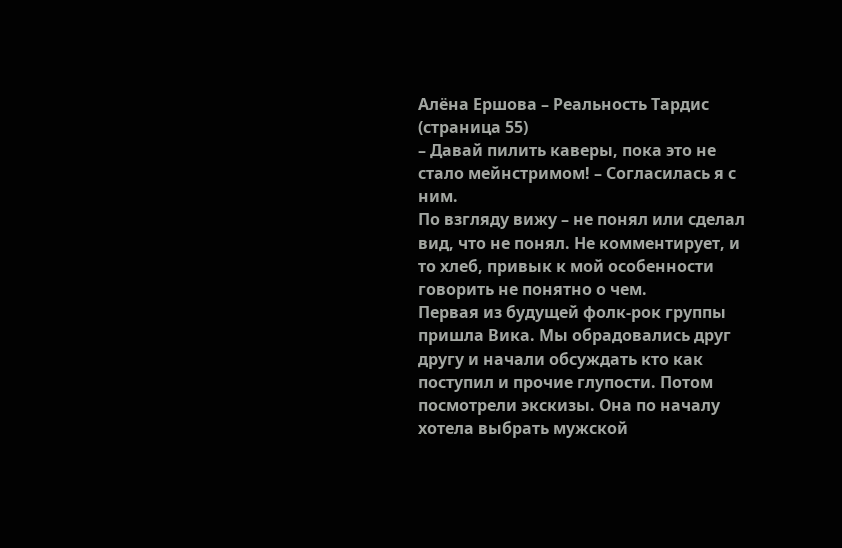Алёна Ершова – Реальность Тардис (страница 55)
– Давай пилить каверы, пока это не стало мейнстримом! – Согласилась я с ним.
По взгляду вижу – не понял или сделал вид, что не понял. Не комментирует, и то хлеб, привык к мой особенности говорить не понятно о чем.
Первая из будущей фолк-рок группы пришла Вика. Мы обрадовались друг другу и начали обсуждать кто как поступил и прочие глупости. Потом посмотрели экскизы. Она по началу хотела выбрать мужской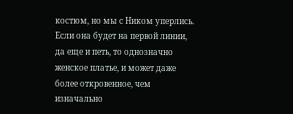костюм, но мы с Ником уперлись. Если она будет на первой линии, да еще и петь, то однозначно женское платье, и может даже более откровенное, чем изначально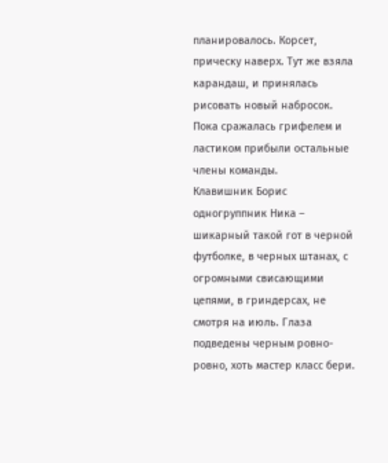планировалось. Корсет, прическу наверх. Тут же взяла карандаш, и принялась рисовать новый набросок. Пока сражалась грифелем и ластиком прибыли остальные члены команды.
Клавишник Борис одногруппник Ника – шикарный такой гот в черной футболке, в черных штанах, с огромными свисающими цепями, в гриндерсах, не смотря на июль. Глаза подведены черным ровно-ровно, хоть мастер класс бери.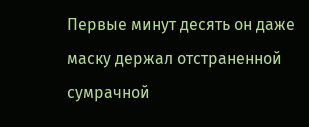Первые минут десять он даже маску держал отстраненной сумрачной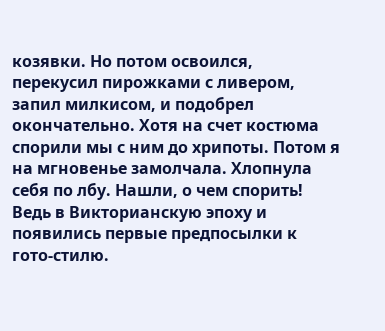козявки. Но потом освоился, перекусил пирожками с ливером, запил милкисом, и подобрел окончательно. Хотя на счет костюма спорили мы с ним до хрипоты. Потом я на мгновенье замолчала. Хлопнула себя по лбу. Нашли, о чем спорить! Ведь в Викторианскую эпоху и появились первые предпосылки к гото-стилю.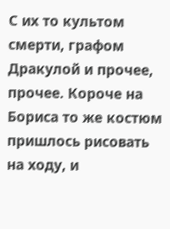С их то культом смерти, графом Дракулой и прочее, прочее. Короче на Бориса то же костюм пришлось рисовать на ходу, и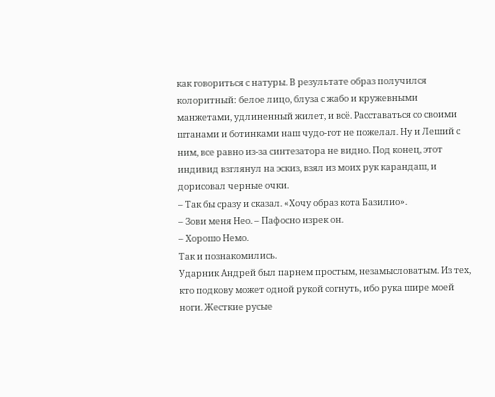как говориться с натуры. В результате образ получился колоритный: белое лицо, блуза с жабо и кружевными манжетами, удлиненный жилет, и всё. Расставаться со своими штанами и ботинками наш чудо-гот не пожелал. Ну и Леший с ним, все равно из-за синтезатора не видно. Под конец, этот индивид взглянул на эскиз, взял из моих рук карандаш, и дорисовал черные очки.
– Так бы сразу и сказал. «Хочу образ кота Базилио».
– Зови меня Нео. – Пафосно изрек он.
– Хорошо Немо.
Так и познакомились.
Ударник Андрей был парнем простым, незамысловатым. Из тех, кто подкову может одной рукой согнуть, ибо рука шире моей ноги. Жесткие русые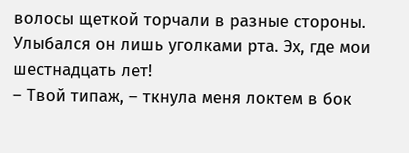волосы щеткой торчали в разные стороны. Улыбался он лишь уголками рта. Эх, где мои шестнадцать лет!
– Твой типаж, – ткнула меня локтем в бок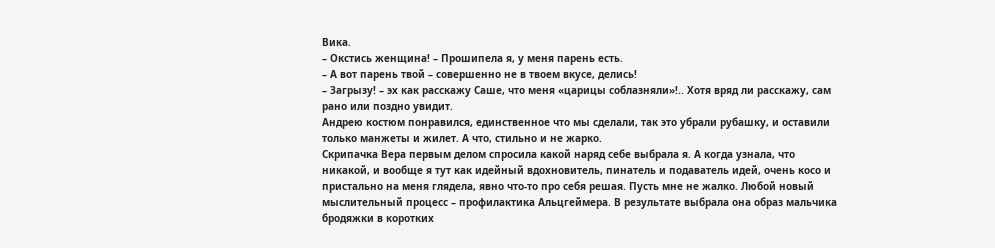Вика.
– Окстись женщина! – Прошипела я, у меня парень есть.
– А вот парень твой – совершенно не в твоем вкусе, делись!
– Загрызу! – эх как расскажу Саше, что меня «царицы соблазняли»!.. Хотя вряд ли расскажу, сам рано или поздно увидит.
Андрею костюм понравился, единственное что мы сделали, так это убрали рубашку, и оставили только манжеты и жилет. А что, стильно и не жарко.
Скрипачка Вера первым делом спросила какой наряд себе выбрала я. А когда узнала, что никакой, и вообще я тут как идейный вдохновитель, пинатель и подаватель идей, очень косо и пристально на меня глядела, явно что-то про себя решая. Пусть мне не жалко. Любой новый мыслительный процесс – профилактика Альцгеймера. В результате выбрала она образ мальчика бродяжки в коротких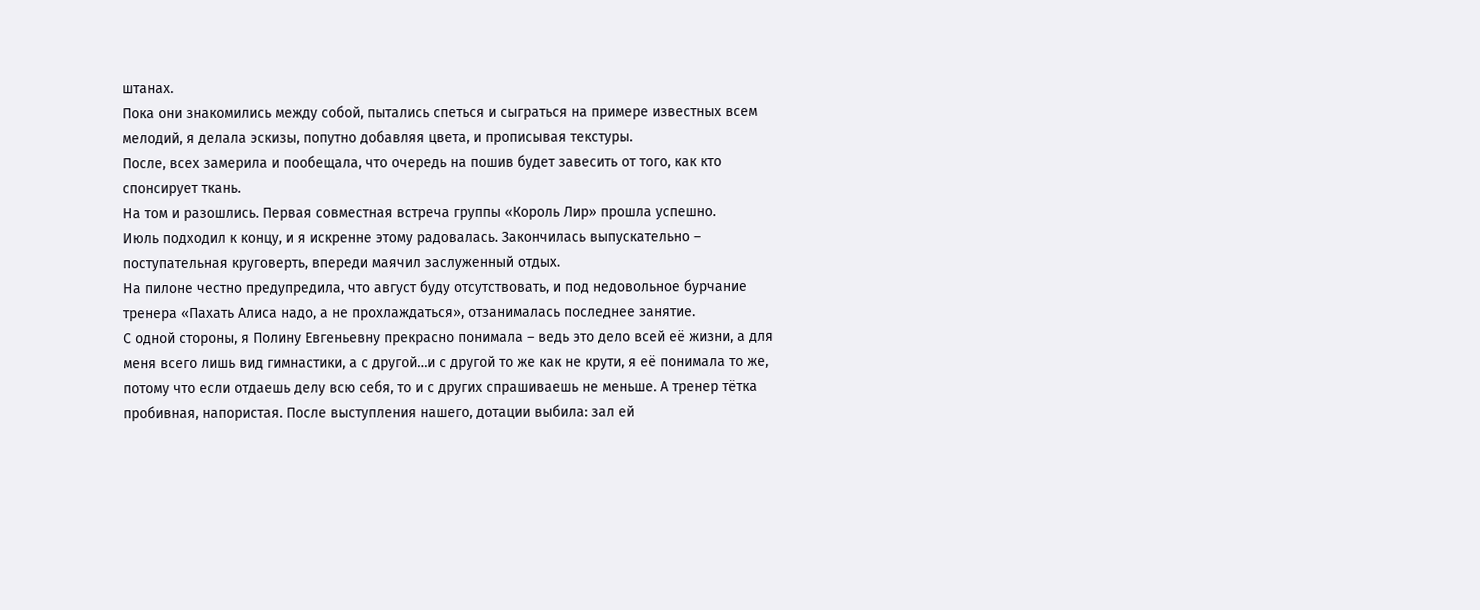штанах.
Пока они знакомились между собой, пытались спеться и сыграться на примере известных всем мелодий, я делала эскизы, попутно добавляя цвета, и прописывая текстуры.
После, всех замерила и пообещала, что очередь на пошив будет завесить от того, как кто спонсирует ткань.
На том и разошлись. Первая совместная встреча группы «Король Лир» прошла успешно.
Июль подходил к концу, и я искренне этому радовалась. Закончилась выпускательно – поступательная круговерть, впереди маячил заслуженный отдых.
На пилоне честно предупредила, что август буду отсутствовать, и под недовольное бурчание тренера «Пахать Алиса надо, а не прохлаждаться», отзанималась последнее занятие.
С одной стороны, я Полину Евгеньевну прекрасно понимала – ведь это дело всей её жизни, а для меня всего лишь вид гимнастики, а с другой…и с другой то же как не крути, я её понимала то же, потому что если отдаешь делу всю себя, то и с других спрашиваешь не меньше. А тренер тётка пробивная, напористая. После выступления нашего, дотации выбила: зал ей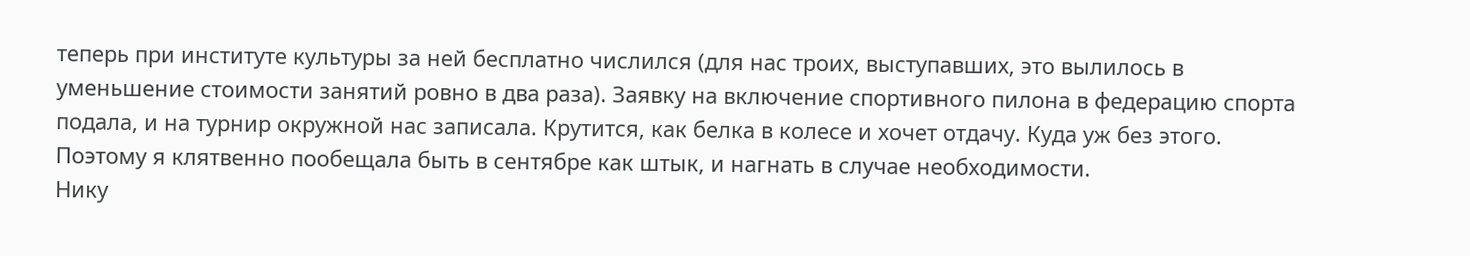теперь при институте культуры за ней бесплатно числился (для нас троих, выступавших, это вылилось в уменьшение стоимости занятий ровно в два раза). Заявку на включение спортивного пилона в федерацию спорта подала, и на турнир окружной нас записала. Крутится, как белка в колесе и хочет отдачу. Куда уж без этого.
Поэтому я клятвенно пообещала быть в сентябре как штык, и нагнать в случае необходимости.
Нику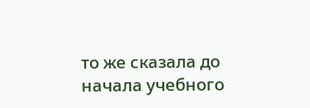то же сказала до начала учебного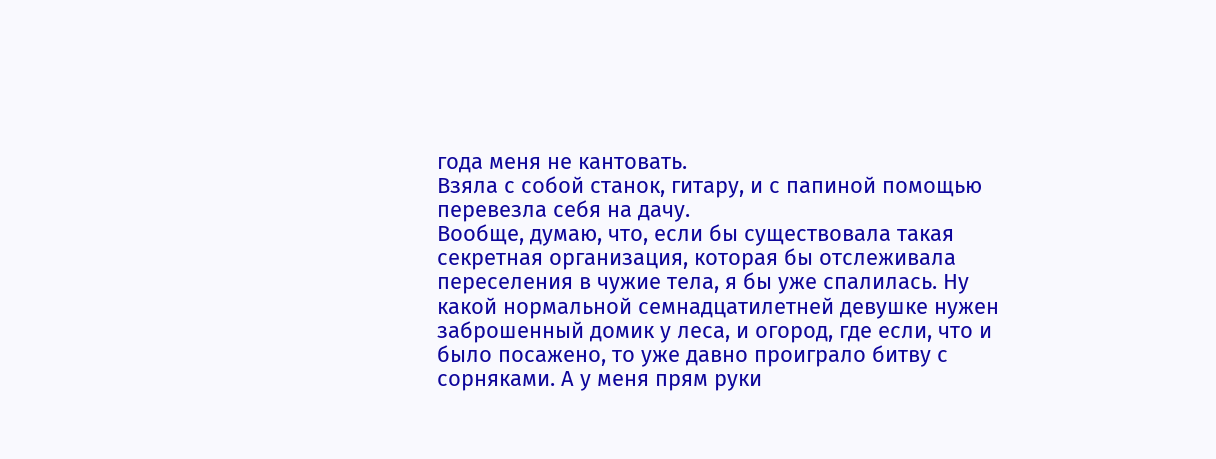года меня не кантовать.
Взяла с собой станок, гитару, и с папиной помощью перевезла себя на дачу.
Вообще, думаю, что, если бы существовала такая секретная организация, которая бы отслеживала переселения в чужие тела, я бы уже спалилась. Ну какой нормальной семнадцатилетней девушке нужен заброшенный домик у леса, и огород, где если, что и было посажено, то уже давно проиграло битву с сорняками. А у меня прям руки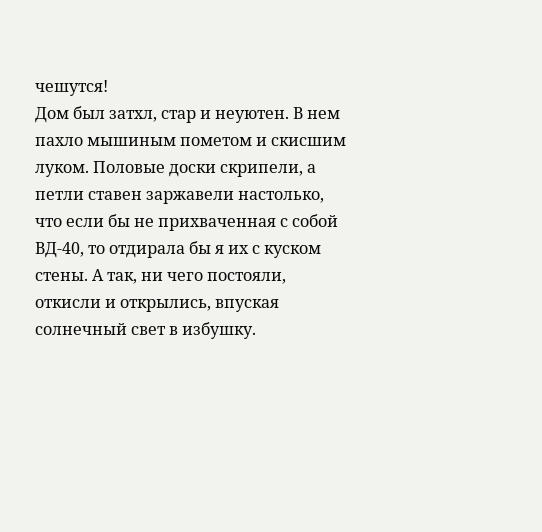чешутся!
Дом был затхл, стар и неуютен. В нем пахло мышиным пометом и скисшим луком. Половые доски скрипели, а петли ставен заржавели настолько, что если бы не прихваченная с собой ВД-40, то отдирала бы я их с куском стены. А так, ни чего постояли, откисли и открылись, впуская солнечный свет в избушку.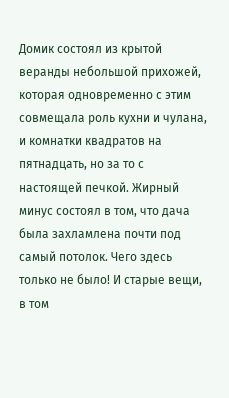Домик состоял из крытой веранды небольшой прихожей, которая одновременно с этим совмещала роль кухни и чулана, и комнатки квадратов на пятнадцать, но за то с настоящей печкой. Жирный минус состоял в том, что дача была захламлена почти под самый потолок. Чего здесь только не было! И старые вещи, в том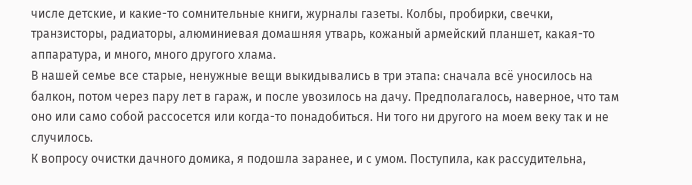числе детские, и какие-то сомнительные книги, журналы газеты. Колбы, пробирки, свечки, транзисторы, радиаторы, алюминиевая домашняя утварь, кожаный армейский планшет, какая-то аппаратура, и много, много другого хлама.
В нашей семье все старые, ненужные вещи выкидывались в три этапа: сначала всё уносилось на балкон, потом через пару лет в гараж, и после увозилось на дачу. Предполагалось, наверное, что там оно или само собой рассосется или когда-то понадобиться. Ни того ни другого на моем веку так и не случилось.
К вопросу очистки дачного домика, я подошла заранее, и с умом. Поступила, как рассудительна,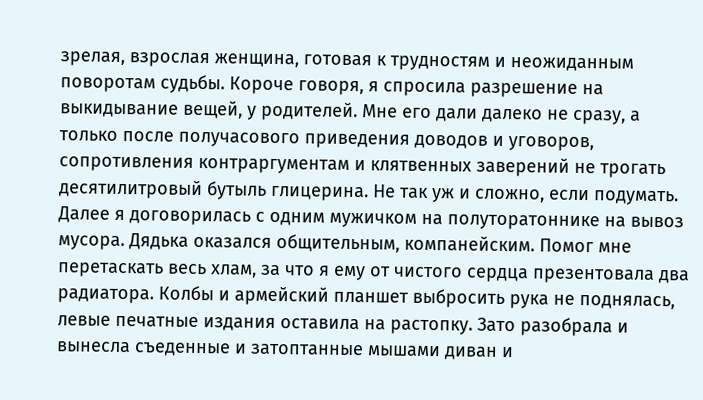зрелая, взрослая женщина, готовая к трудностям и неожиданным поворотам судьбы. Короче говоря, я спросила разрешение на выкидывание вещей, у родителей. Мне его дали далеко не сразу, а только после получасового приведения доводов и уговоров, сопротивления контраргументам и клятвенных заверений не трогать десятилитровый бутыль глицерина. Не так уж и сложно, если подумать.
Далее я договорилась с одним мужичком на полуторатоннике на вывоз мусора. Дядька оказался общительным, компанейским. Помог мне перетаскать весь хлам, за что я ему от чистого сердца презентовала два радиатора. Колбы и армейский планшет выбросить рука не поднялась, левые печатные издания оставила на растопку. Зато разобрала и вынесла съеденные и затоптанные мышами диван и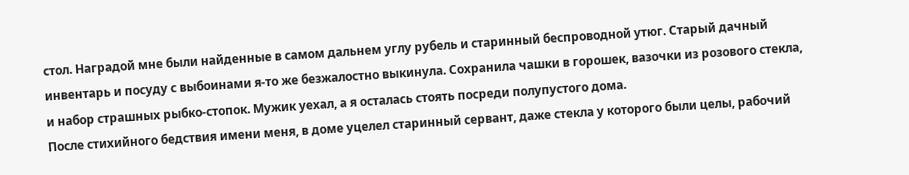стол. Наградой мне были найденные в самом дальнем углу рубель и старинный беспроводной утюг. Старый дачный инвентарь и посуду с выбоинами я-то же безжалостно выкинула. Сохранила чашки в горошек, вазочки из розового стекла, и набор страшных рыбко-стопок. Мужик уехал, а я осталась стоять посреди полупустого дома.
После стихийного бедствия имени меня, в доме уцелел старинный сервант, даже стекла у которого были целы, рабочий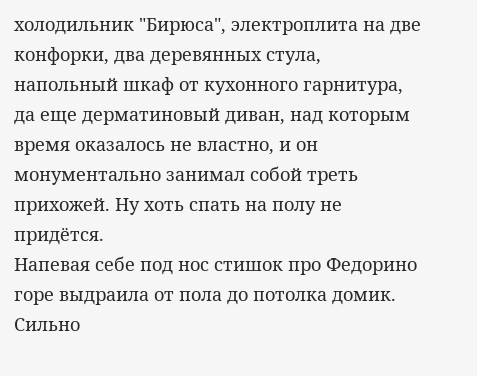холодильник "Бирюса", электроплита на две конфорки, два деревянных стула, напольный шкаф от кухонного гарнитура, да еще дерматиновый диван, над которым время оказалось не властно, и он монументально занимал собой треть прихожей. Ну хоть спать на полу не придётся.
Напевая себе под нос стишок про Федорино горе выдраила от пола до потолка домик. Сильно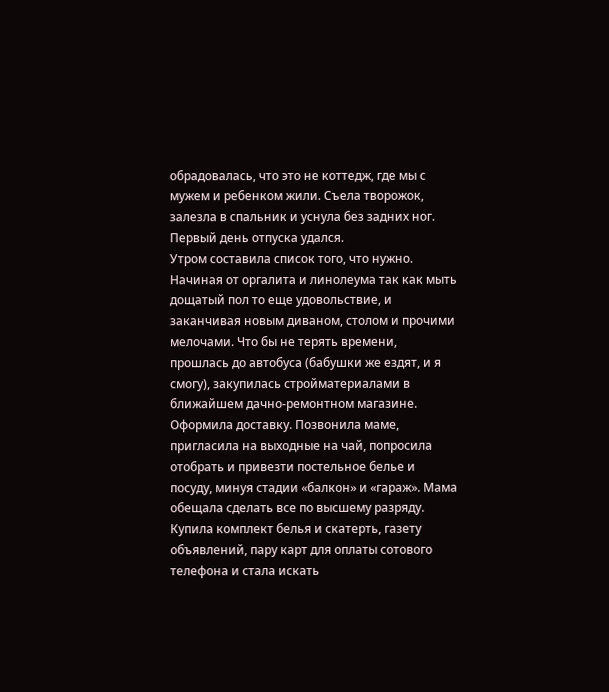обрадовалась, что это не коттедж, где мы с мужем и ребенком жили. Съела творожок, залезла в спальник и уснула без задних ног. Первый день отпуска удался.
Утром составила список того, что нужно. Начиная от оргалита и линолеума так как мыть дощатый пол то еще удовольствие, и заканчивая новым диваном, столом и прочими мелочами. Что бы не терять времени, прошлась до автобуса (бабушки же ездят, и я смогу), закупилась стройматериалами в ближайшем дачно-ремонтном магазине. Оформила доставку. Позвонила маме, пригласила на выходные на чай, попросила отобрать и привезти постельное белье и посуду, минуя стадии «балкон» и «гараж». Мама обещала сделать все по высшему разряду. Купила комплект белья и скатерть, газету объявлений, пару карт для оплаты сотового телефона и стала искать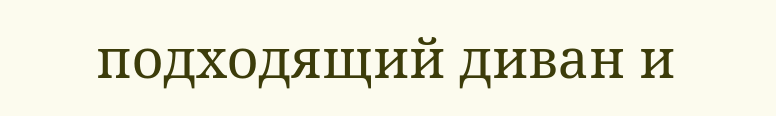подходящий диван и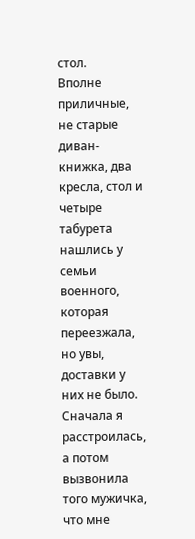стол.
Вполне приличные, не старые диван-книжка, два кресла, стол и четыре табурета нашлись у семьи военного, которая переезжала, но увы, доставки у них не было. Сначала я расстроилась, а потом вызвонила того мужичка, что мне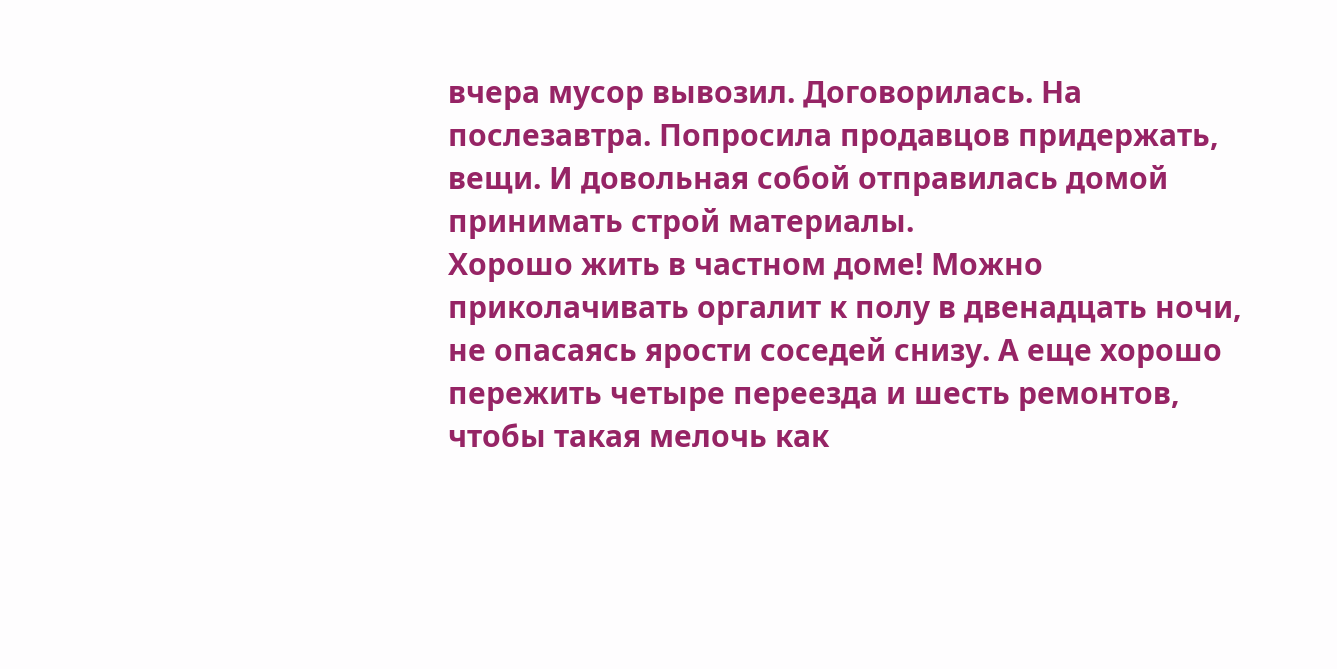вчера мусор вывозил. Договорилась. На послезавтра. Попросила продавцов придержать, вещи. И довольная собой отправилась домой принимать строй материалы.
Хорошо жить в частном доме! Можно приколачивать оргалит к полу в двенадцать ночи, не опасаясь ярости соседей снизу. А еще хорошо пережить четыре переезда и шесть ремонтов, чтобы такая мелочь как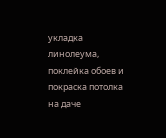укладка линолеума, поклейка обоев и покраска потолка на даче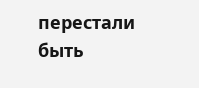перестали быть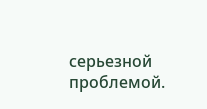серьезной проблемой.